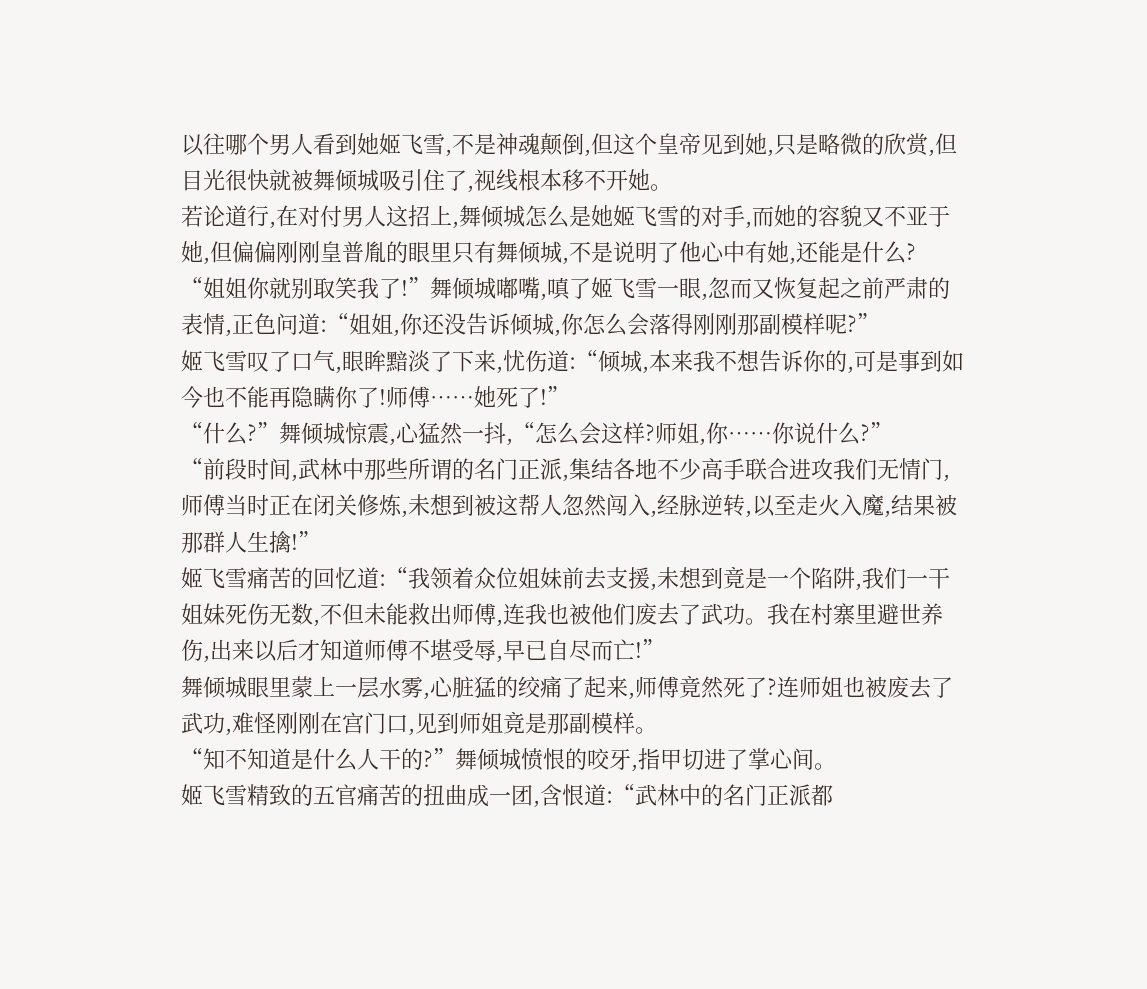以往哪个男人看到她姬飞雪,不是神魂颠倒,但这个皇帝见到她,只是略微的欣赏,但目光很快就被舞倾城吸引住了,视线根本移不开她。
若论道行,在对付男人这招上,舞倾城怎么是她姬飞雪的对手,而她的容貌又不亚于她,但偏偏刚刚皇普胤的眼里只有舞倾城,不是说明了他心中有她,还能是什么?
“姐姐你就别取笑我了!”舞倾城嘟嘴,嗔了姬飞雪一眼,忽而又恢复起之前严肃的表情,正色问道:“姐姐,你还没告诉倾城,你怎么会落得刚刚那副模样呢?”
姬飞雪叹了口气,眼眸黯淡了下来,忧伤道:“倾城,本来我不想告诉你的,可是事到如今也不能再隐瞒你了!师傅……她死了!”
“什么?”舞倾城惊震,心猛然一抖,“怎么会这样?师姐,你……你说什么?”
“前段时间,武林中那些所谓的名门正派,集结各地不少高手联合进攻我们无情门,师傅当时正在闭关修炼,未想到被这帮人忽然闯入,经脉逆转,以至走火入魔,结果被那群人生擒!”
姬飞雪痛苦的回忆道:“我领着众位姐妹前去支援,未想到竟是一个陷阱,我们一干姐妹死伤无数,不但未能救出师傅,连我也被他们废去了武功。我在村寨里避世养伤,出来以后才知道师傅不堪受辱,早已自尽而亡!”
舞倾城眼里蒙上一层水雾,心脏猛的绞痛了起来,师傅竟然死了?连师姐也被废去了武功,难怪刚刚在宫门口,见到师姐竟是那副模样。
“知不知道是什么人干的?”舞倾城愤恨的咬牙,指甲切进了掌心间。
姬飞雪精致的五官痛苦的扭曲成一团,含恨道:“武林中的名门正派都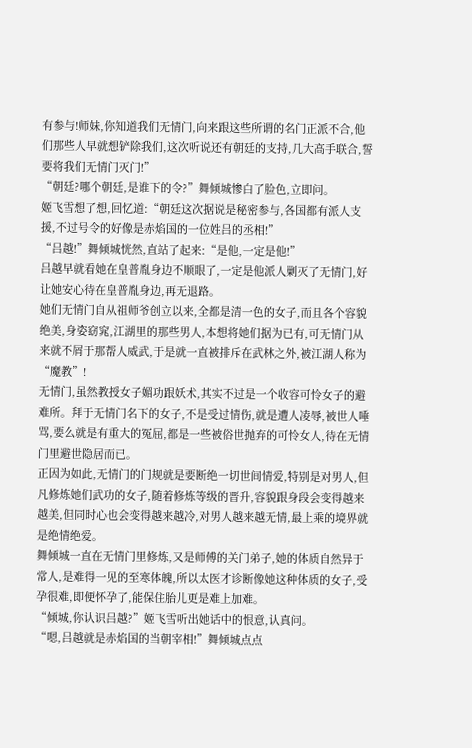有参与!师妹,你知道我们无情门,向来跟这些所谓的名门正派不合,他们那些人早就想铲除我们,这次听说还有朝廷的支持,几大高手联合,誓要将我们无情门灭门!”
“朝廷?哪个朝廷,是谁下的令?”舞倾城惨白了脸色,立即问。
姬飞雪想了想,回忆道:“朝廷这次据说是秘密参与,各国都有派人支援,不过号令的好像是赤焰国的一位姓吕的丞相!”
“吕越!”舞倾城恍然,直站了起来:“是他,一定是他!”
吕越早就看她在皇普胤身边不顺眼了,一定是他派人剿灭了无情门,好让她安心待在皇普胤身边,再无退路。
她们无情门自从祖师爷创立以来,全都是清一色的女子,而且各个容貌绝美,身姿窈窕,江湖里的那些男人,本想将她们据为已有,可无情门从来就不屑于那帮人威武,于是就一直被排斥在武林之外,被江湖人称为“魔教”!
无情门,虽然教授女子媚功跟妖术,其实不过是一个收容可怜女子的避难所。拜于无情门名下的女子,不是受过情伤,就是遭人凌辱,被世人唾骂,要么就是有重大的冤屈,都是一些被俗世抛弃的可怜女人,待在无情门里避世隐居而已。
正因为如此,无情门的门规就是要断绝一切世间情爱,特别是对男人,但凡修炼她们武功的女子,随着修炼等级的晋升,容貌跟身段会变得越来越美,但同时心也会变得越来越冷,对男人越来越无情,最上乘的境界就是绝情绝爱。
舞倾城一直在无情门里修炼,又是师傅的关门弟子,她的体质自然异于常人,是难得一见的至寒体魄,所以太医才诊断像她这种体质的女子,受孕很难,即便怀孕了,能保住胎儿更是难上加难。
“倾城,你认识吕越?”姬飞雪听出她话中的恨意,认真问。
“嗯,吕越就是赤焰国的当朝宰相!”舞倾城点点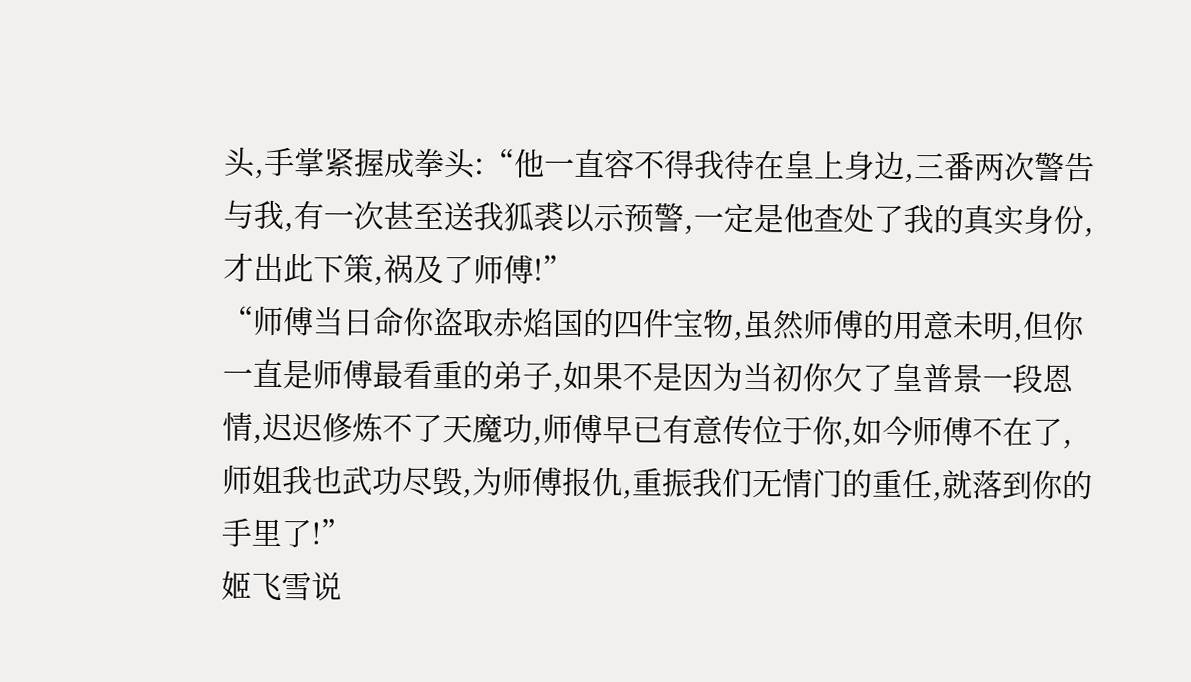头,手掌紧握成拳头:“他一直容不得我待在皇上身边,三番两次警告与我,有一次甚至送我狐裘以示预警,一定是他查处了我的真实身份,才出此下策,祸及了师傅!”
“师傅当日命你盗取赤焰国的四件宝物,虽然师傅的用意未明,但你一直是师傅最看重的弟子,如果不是因为当初你欠了皇普景一段恩情,迟迟修炼不了天魔功,师傅早已有意传位于你,如今师傅不在了,师姐我也武功尽毁,为师傅报仇,重振我们无情门的重任,就落到你的手里了!”
姬飞雪说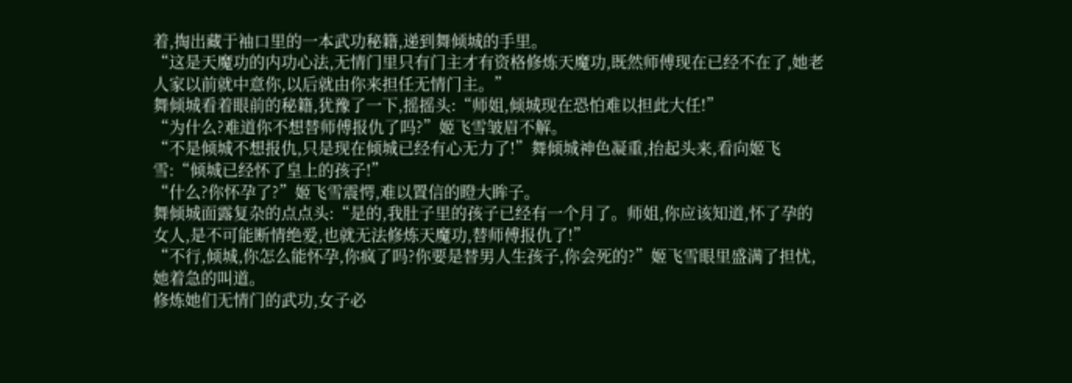着,掏出藏于袖口里的一本武功秘籍,递到舞倾城的手里。
“这是天魔功的内功心法,无情门里只有门主才有资格修炼天魔功,既然师傅现在已经不在了,她老人家以前就中意你,以后就由你来担任无情门主。”
舞倾城看着眼前的秘籍,犹豫了一下,摇摇头:“师姐,倾城现在恐怕难以担此大任!”
“为什么?难道你不想替师傅报仇了吗?”姬飞雪皱眉不解。
“不是倾城不想报仇,只是现在倾城已经有心无力了!”舞倾城神色凝重,抬起头来,看向姬飞雪:“倾城已经怀了皇上的孩子!”
“什么?你怀孕了?”姬飞雪震愕,难以置信的瞪大眸子。
舞倾城面露复杂的点点头:“是的,我肚子里的孩子已经有一个月了。师姐,你应该知道,怀了孕的女人,是不可能断情绝爱,也就无法修炼天魔功,替师傅报仇了!”
“不行,倾城,你怎么能怀孕,你疯了吗?你要是替男人生孩子,你会死的?”姬飞雪眼里盛满了担忧,她着急的叫道。
修炼她们无情门的武功,女子必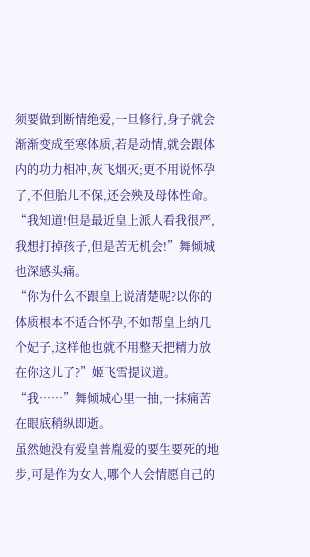须要做到断情绝爱,一旦修行,身子就会渐渐变成至寒体质,若是动情,就会跟体内的功力相冲,灰飞烟灭;更不用说怀孕了,不但胎儿不保,还会殃及母体性命。
“我知道!但是最近皇上派人看我很严,我想打掉孩子,但是苦无机会!”舞倾城也深感头痛。
“你为什么不跟皇上说清楚呢?以你的体质根本不适合怀孕,不如帮皇上纳几个妃子,这样他也就不用整天把精力放在你这儿了?”姬飞雪提议道。
“我……”舞倾城心里一抽,一抹痛苦在眼底稍纵即逝。
虽然她没有爱皇普胤爱的要生要死的地步,可是作为女人,哪个人会情愿自己的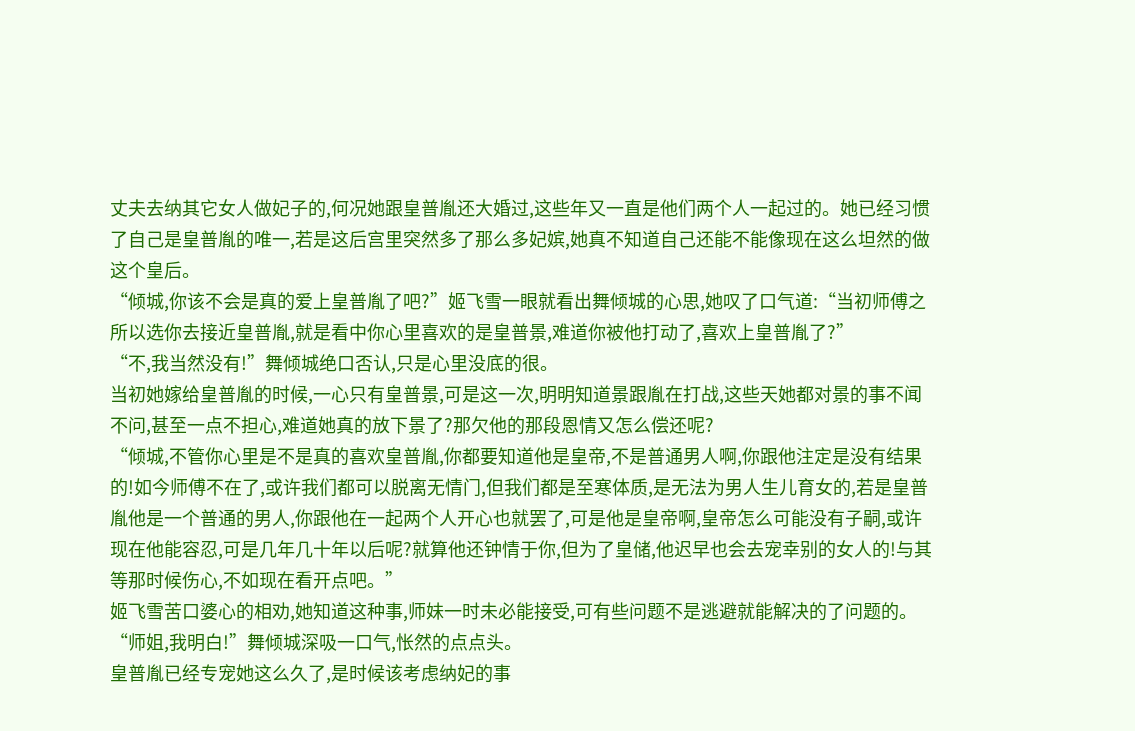丈夫去纳其它女人做妃子的,何况她跟皇普胤还大婚过,这些年又一直是他们两个人一起过的。她已经习惯了自己是皇普胤的唯一,若是这后宫里突然多了那么多妃嫔,她真不知道自己还能不能像现在这么坦然的做这个皇后。
“倾城,你该不会是真的爱上皇普胤了吧?”姬飞雪一眼就看出舞倾城的心思,她叹了口气道:“当初师傅之所以选你去接近皇普胤,就是看中你心里喜欢的是皇普景,难道你被他打动了,喜欢上皇普胤了?”
“不,我当然没有!”舞倾城绝口否认,只是心里没底的很。
当初她嫁给皇普胤的时候,一心只有皇普景,可是这一次,明明知道景跟胤在打战,这些天她都对景的事不闻不问,甚至一点不担心,难道她真的放下景了?那欠他的那段恩情又怎么偿还呢?
“倾城,不管你心里是不是真的喜欢皇普胤,你都要知道他是皇帝,不是普通男人啊,你跟他注定是没有结果的!如今师傅不在了,或许我们都可以脱离无情门,但我们都是至寒体质,是无法为男人生儿育女的,若是皇普胤他是一个普通的男人,你跟他在一起两个人开心也就罢了,可是他是皇帝啊,皇帝怎么可能没有子嗣,或许现在他能容忍,可是几年几十年以后呢?就算他还钟情于你,但为了皇储,他迟早也会去宠幸别的女人的!与其等那时候伤心,不如现在看开点吧。”
姬飞雪苦口婆心的相劝,她知道这种事,师妹一时未必能接受,可有些问题不是逃避就能解决的了问题的。
“师姐,我明白!”舞倾城深吸一口气,怅然的点点头。
皇普胤已经专宠她这么久了,是时候该考虑纳妃的事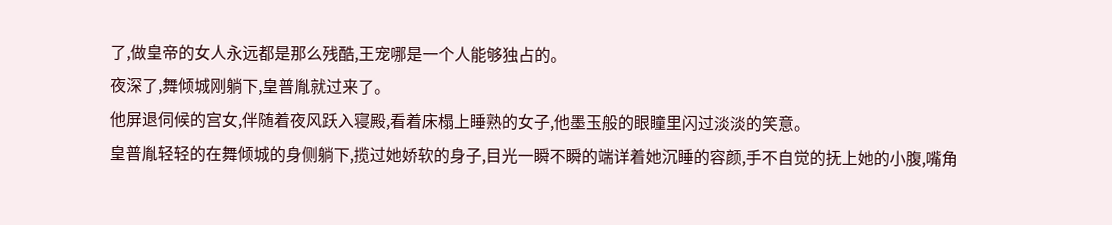了,做皇帝的女人永远都是那么残酷,王宠哪是一个人能够独占的。
夜深了,舞倾城刚躺下,皇普胤就过来了。
他屏退伺候的宫女,伴随着夜风跃入寝殿,看着床榻上睡熟的女子,他墨玉般的眼瞳里闪过淡淡的笑意。
皇普胤轻轻的在舞倾城的身侧躺下,揽过她娇软的身子,目光一瞬不瞬的端详着她沉睡的容颜,手不自觉的抚上她的小腹,嘴角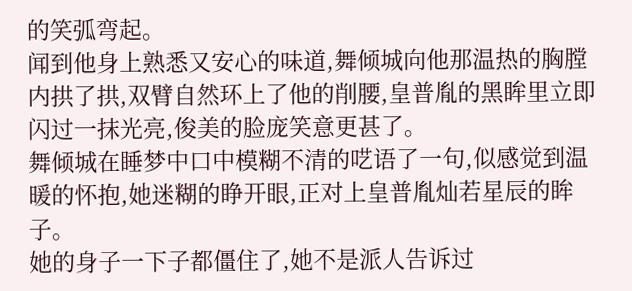的笑弧弯起。
闻到他身上熟悉又安心的味道,舞倾城向他那温热的胸膛内拱了拱,双臂自然环上了他的削腰,皇普胤的黑眸里立即闪过一抹光亮,俊美的脸庞笑意更甚了。
舞倾城在睡梦中口中模糊不清的呓语了一句,似感觉到温暖的怀抱,她迷糊的睁开眼,正对上皇普胤灿若星辰的眸子。
她的身子一下子都僵住了,她不是派人告诉过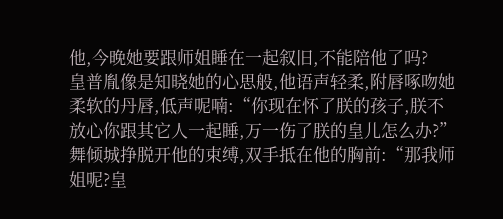他,今晚她要跟师姐睡在一起叙旧,不能陪他了吗?
皇普胤像是知晓她的心思般,他语声轻柔,附唇啄吻她柔软的丹唇,低声呢喃:“你现在怀了朕的孩子,朕不放心你跟其它人一起睡,万一伤了朕的皇儿怎么办?”
舞倾城挣脱开他的束缚,双手抵在他的胸前:“那我师姐呢?皇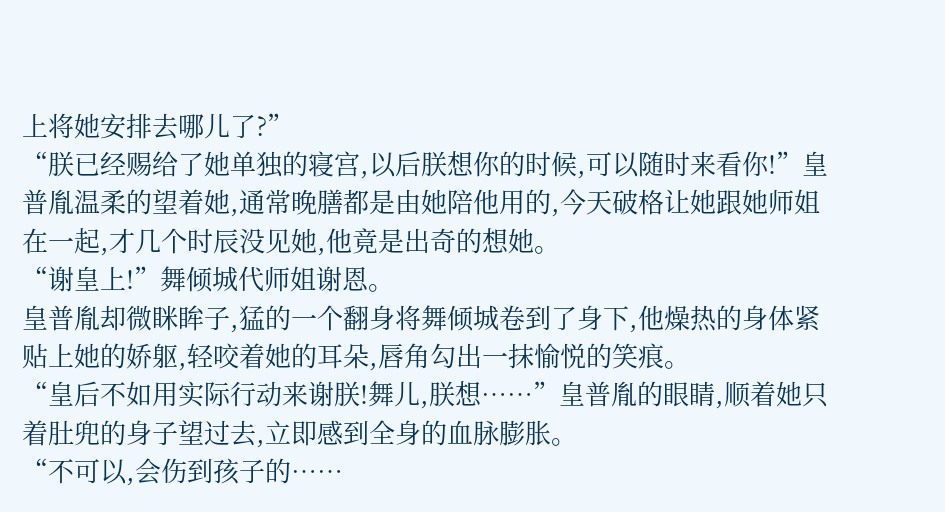上将她安排去哪儿了?”
“朕已经赐给了她单独的寝宫,以后朕想你的时候,可以随时来看你!”皇普胤温柔的望着她,通常晚膳都是由她陪他用的,今天破格让她跟她师姐在一起,才几个时辰没见她,他竟是出奇的想她。
“谢皇上!”舞倾城代师姐谢恩。
皇普胤却微眯眸子,猛的一个翻身将舞倾城卷到了身下,他燥热的身体紧贴上她的娇躯,轻咬着她的耳朵,唇角勾出一抹愉悦的笑痕。
“皇后不如用实际行动来谢朕!舞儿,朕想……”皇普胤的眼睛,顺着她只着肚兜的身子望过去,立即感到全身的血脉膨胀。
“不可以,会伤到孩子的……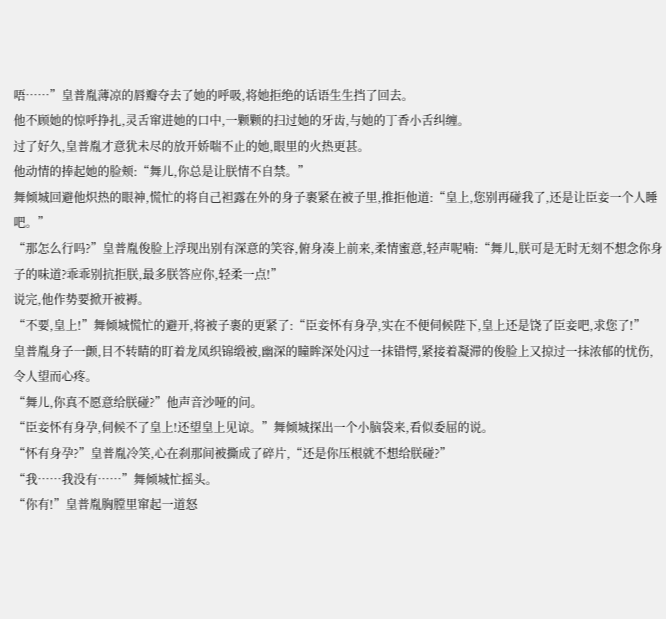唔……”皇普胤薄凉的唇瓣夺去了她的呼吸,将她拒绝的话语生生挡了回去。
他不顾她的惊呼挣扎,灵舌窜进她的口中,一颗颗的扫过她的牙齿,与她的丁香小舌纠缠。
过了好久,皇普胤才意犹未尽的放开娇喘不止的她,眼里的火热更甚。
他动情的捧起她的脸颊:“舞儿,你总是让朕情不自禁。”
舞倾城回避他炽热的眼神,慌忙的将自己袒露在外的身子裹紧在被子里,推拒他道:“皇上,您别再碰我了,还是让臣妾一个人睡吧。”
“那怎么行吗?”皇普胤俊脸上浮现出别有深意的笑容,俯身凑上前来,柔情蜜意,轻声呢喃:“舞儿,朕可是无时无刻不想念你身子的味道?乖乖别抗拒朕,最多朕答应你,轻柔一点!”
说完,他作势要掀开被褥。
“不要,皇上!”舞倾城慌忙的避开,将被子裹的更紧了:“臣妾怀有身孕,实在不便伺候陛下,皇上还是饶了臣妾吧,求您了!”
皇普胤身子一颤,目不转睛的盯着龙凤织锦缎被,幽深的瞳眸深处闪过一抹错愕,紧接着凝滞的俊脸上又掠过一抹浓郁的忧伤,令人望而心疼。
“舞儿,你真不愿意给朕碰?”他声音沙哑的问。
“臣妾怀有身孕,伺候不了皇上!还望皇上见谅。”舞倾城探出一个小脑袋来,看似委屈的说。
“怀有身孕?”皇普胤冷笑,心在刹那间被撕成了碎片,“还是你压根就不想给朕碰?”
“我……我没有……”舞倾城忙摇头。
“你有!”皇普胤胸膛里窜起一道怒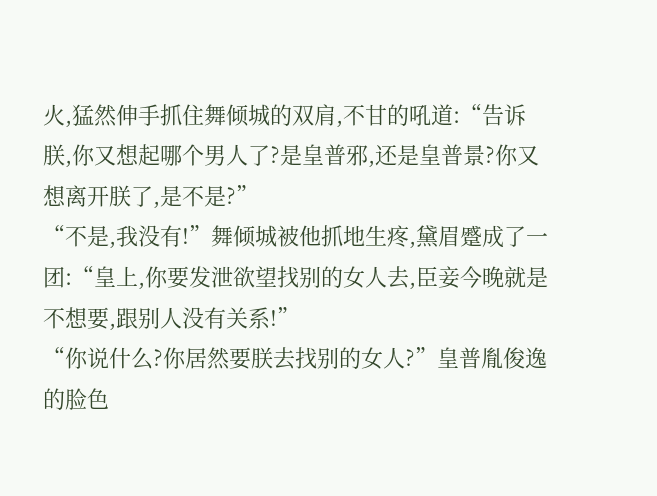火,猛然伸手抓住舞倾城的双肩,不甘的吼道:“告诉朕,你又想起哪个男人了?是皇普邪,还是皇普景?你又想离开朕了,是不是?”
“不是,我没有!”舞倾城被他抓地生疼,黛眉蹙成了一团:“皇上,你要发泄欲望找别的女人去,臣妾今晚就是不想要,跟别人没有关系!”
“你说什么?你居然要朕去找别的女人?”皇普胤俊逸的脸色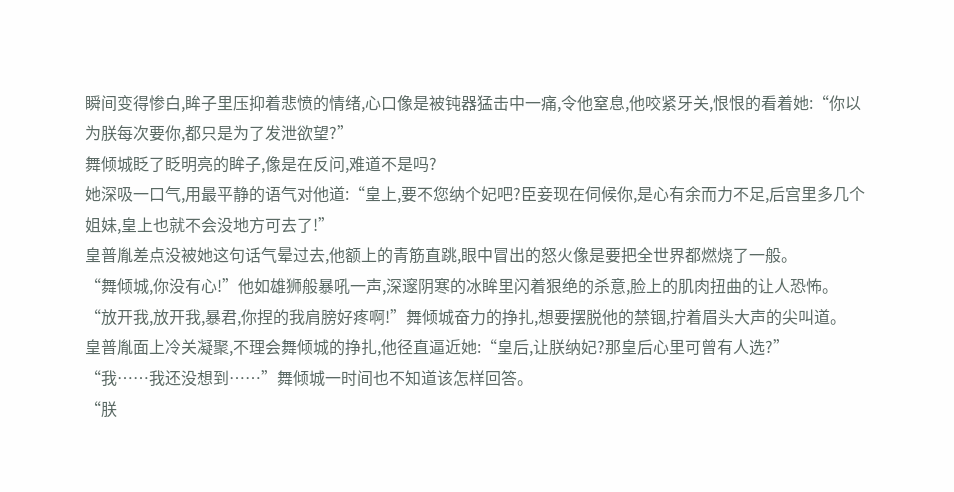瞬间变得惨白,眸子里压抑着悲愤的情绪,心口像是被钝器猛击中一痛,令他窒息,他咬紧牙关,恨恨的看着她:“你以为朕每次要你,都只是为了发泄欲望?”
舞倾城眨了眨明亮的眸子,像是在反问,难道不是吗?
她深吸一口气,用最平静的语气对他道:“皇上,要不您纳个妃吧?臣妾现在伺候你,是心有余而力不足,后宫里多几个姐妹,皇上也就不会没地方可去了!”
皇普胤差点没被她这句话气晕过去,他额上的青筋直跳,眼中冒出的怒火像是要把全世界都燃烧了一般。
“舞倾城,你没有心!”他如雄狮般暴吼一声,深邃阴寒的冰眸里闪着狠绝的杀意,脸上的肌肉扭曲的让人恐怖。
“放开我,放开我,暴君,你捏的我肩膀好疼啊!”舞倾城奋力的挣扎,想要摆脱他的禁锢,拧着眉头大声的尖叫道。
皇普胤面上冷关凝聚,不理会舞倾城的挣扎,他径直逼近她:“皇后,让朕纳妃?那皇后心里可曾有人选?”
“我……我还没想到……”舞倾城一时间也不知道该怎样回答。
“朕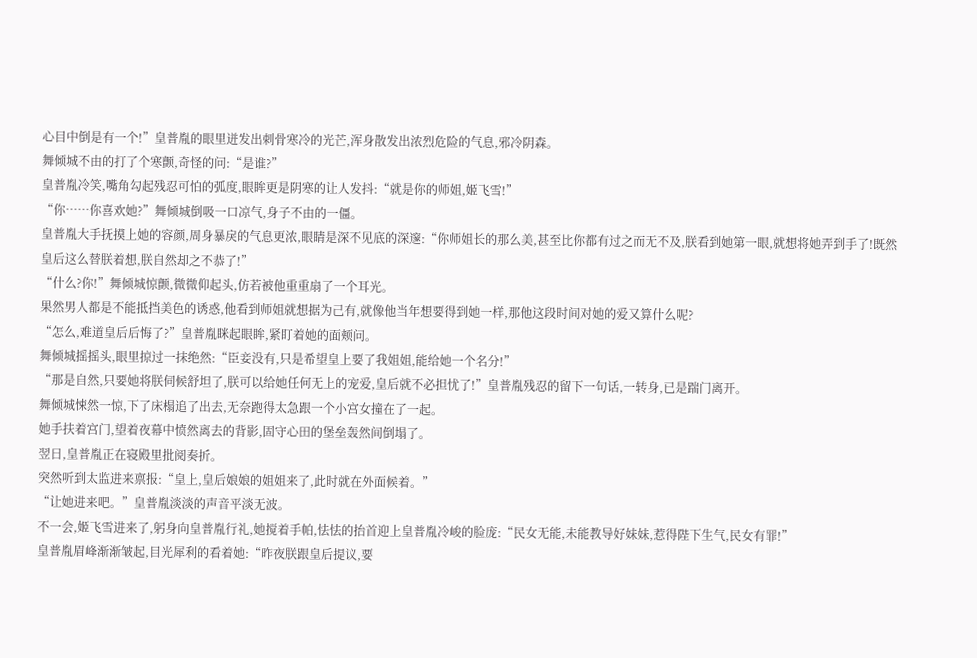心目中倒是有一个!”皇普胤的眼里迸发出刺骨寒冷的光芒,浑身散发出浓烈危险的气息,邪冷阴森。
舞倾城不由的打了个寒颤,奇怪的问:“是谁?”
皇普胤冷笑,嘴角勾起残忍可怕的弧度,眼眸更是阴寒的让人发抖:“就是你的师姐,姬飞雪!”
“你……你喜欢她?”舞倾城倒吸一口凉气,身子不由的一僵。
皇普胤大手抚摸上她的容颜,周身暴戾的气息更浓,眼睛是深不见底的深邃:“你师姐长的那么美,甚至比你都有过之而无不及,朕看到她第一眼,就想将她弄到手了!既然皇后这么替朕着想,朕自然却之不恭了!”
“什么?你!”舞倾城惊颤,微微仰起头,仿若被他重重扇了一个耳光。
果然男人都是不能抵挡美色的诱惑,他看到师姐就想据为己有,就像他当年想要得到她一样,那他这段时间对她的爱又算什么呢?
“怎么,难道皇后后悔了?”皇普胤眯起眼眸,紧盯着她的面颊问。
舞倾城摇摇头,眼里掠过一抹绝然:“臣妾没有,只是希望皇上要了我姐姐,能给她一个名分!”
“那是自然,只要她将朕伺候舒坦了,朕可以给她任何无上的宠爱,皇后就不必担忧了!”皇普胤残忍的留下一句话,一转身,已是踹门离开。
舞倾城悚然一惊,下了床榻追了出去,无奈跑得太急跟一个小宫女撞在了一起。
她手扶着宫门,望着夜幕中愤然离去的背影,固守心田的堡垒轰然间倒塌了。
翌日,皇普胤正在寝殿里批阅奏折。
突然听到太监进来禀报:“皇上,皇后娘娘的姐姐来了,此时就在外面候着。”
“让她进来吧。”皇普胤淡淡的声音平淡无波。
不一会,姬飞雪进来了,躬身向皇普胤行礼,她搅着手帕,怯怯的抬首迎上皇普胤冷峻的脸庞:“民女无能,未能教导好妹妹,惹得陛下生气,民女有罪!”
皇普胤眉峰渐渐皱起,目光犀利的看着她:“昨夜朕跟皇后提议,要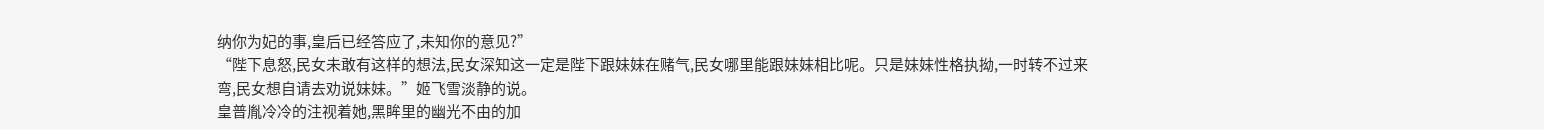纳你为妃的事,皇后已经答应了,未知你的意见?”
“陛下息怒,民女未敢有这样的想法,民女深知这一定是陛下跟妹妹在赌气,民女哪里能跟妹妹相比呢。只是妹妹性格执拗,一时转不过来弯,民女想自请去劝说妹妹。”姬飞雪淡静的说。
皇普胤冷冷的注视着她,黑眸里的幽光不由的加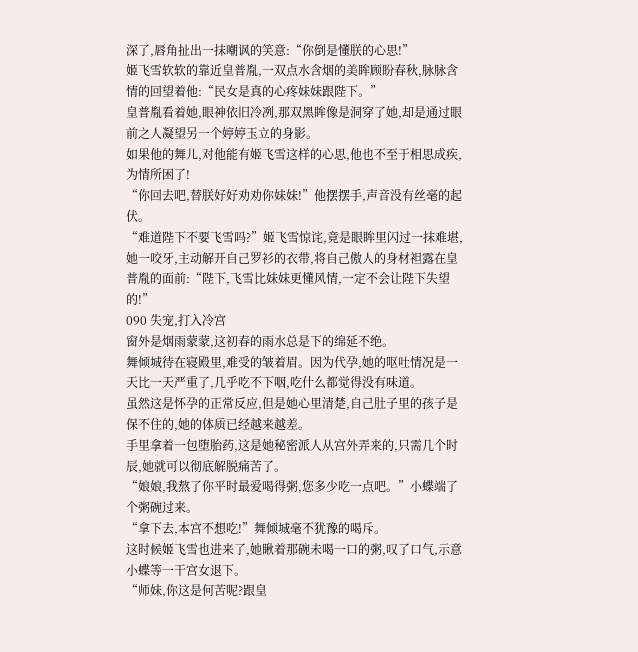深了,唇角扯出一抹嘲讽的笑意:“你倒是懂朕的心思!”
姬飞雪软软的靠近皇普胤,一双点水含烟的美眸顾盼春秋,脉脉含情的回望着他:“民女是真的心疼妹妹跟陛下。”
皇普胤看着她,眼神依旧冷冽,那双黑眸像是洞穿了她,却是通过眼前之人凝望另一个婷婷玉立的身影。
如果他的舞儿,对他能有姬飞雪这样的心思,他也不至于相思成疾,为情所困了!
“你回去吧,替朕好好劝劝你妹妹!”他摆摆手,声音没有丝毫的起伏。
“难道陛下不要飞雪吗?”姬飞雪惊诧,竟是眼眸里闪过一抹难堪,她一咬牙,主动解开自己罗衫的衣带,将自己傲人的身材袒露在皇普胤的面前:“陛下,飞雪比妹妹更懂风情,一定不会让陛下失望的!”
090 失宠,打入冷宫
窗外是烟雨蒙蒙,这初春的雨水总是下的绵延不绝。
舞倾城待在寝殿里,难受的皱着眉。因为代孕,她的呕吐情况是一天比一天严重了,几乎吃不下咽,吃什么都觉得没有味道。
虽然这是怀孕的正常反应,但是她心里清楚,自己肚子里的孩子是保不住的,她的体质已经越来越差。
手里拿着一包堕胎药,这是她秘密派人从宫外弄来的,只需几个时辰,她就可以彻底解脱痛苦了。
“娘娘,我熬了你平时最爱喝得粥,您多少吃一点吧。”小蝶端了个粥碗过来。
“拿下去,本宫不想吃!”舞倾城毫不犹豫的喝斥。
这时候姬飞雪也进来了,她瞅着那碗未喝一口的粥,叹了口气,示意小蝶等一干宫女退下。
“师妹,你这是何苦呢?跟皇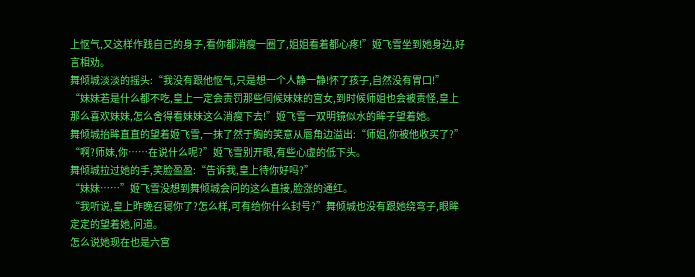上怄气,又这样作践自己的身子,看你都消瘦一圈了,姐姐看着都心疼!”姬飞雪坐到她身边,好言相劝。
舞倾城淡淡的摇头:“我没有跟他怄气,只是想一个人静一静!怀了孩子,自然没有胃口!”
“妹妹若是什么都不吃,皇上一定会责罚那些伺候妹妹的宫女,到时候师姐也会被责怪,皇上那么喜欢妹妹,怎么舍得看妹妹这么消瘦下去!”姬飞雪一双明镜似水的眸子望着她。
舞倾城抬眸直直的望着姬飞雪,一抹了然于胸的笑意从唇角边溢出:“师姐,你被他收买了?”
“啊?师妹,你……在说什么呢?”姬飞雪别开眼,有些心虚的低下头。
舞倾城拉过她的手,笑脸盈盈:“告诉我,皇上待你好吗?”
“妹妹……”姬飞雪没想到舞倾城会问的这么直接,脸涨的通红。
“我听说,皇上昨晚召寝你了?怎么样,可有给你什么封号?”舞倾城也没有跟她绕弯子,眼眸定定的望着她,问道。
怎么说她现在也是六宫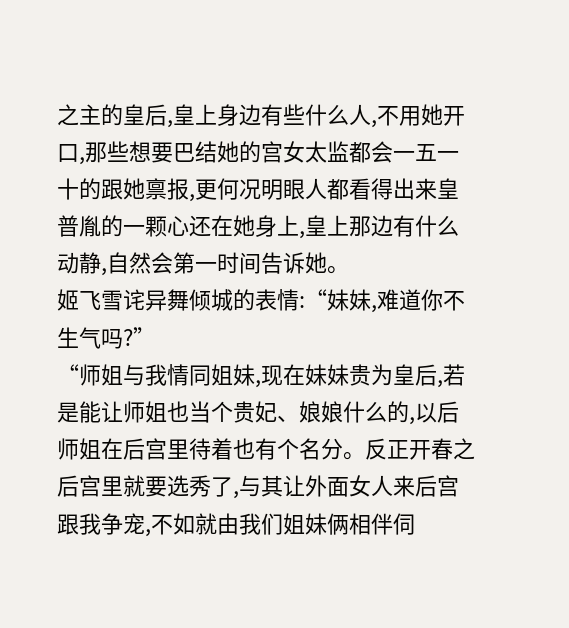之主的皇后,皇上身边有些什么人,不用她开口,那些想要巴结她的宫女太监都会一五一十的跟她禀报,更何况明眼人都看得出来皇普胤的一颗心还在她身上,皇上那边有什么动静,自然会第一时间告诉她。
姬飞雪诧异舞倾城的表情:“妹妹,难道你不生气吗?”
“师姐与我情同姐妹,现在妹妹贵为皇后,若是能让师姐也当个贵妃、娘娘什么的,以后师姐在后宫里待着也有个名分。反正开春之后宫里就要选秀了,与其让外面女人来后宫跟我争宠,不如就由我们姐妹俩相伴伺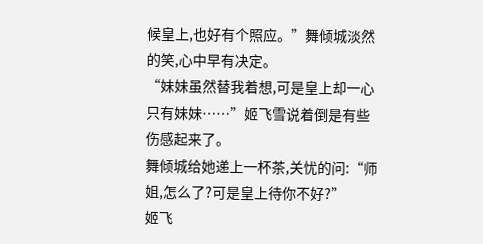候皇上,也好有个照应。”舞倾城淡然的笑,心中早有决定。
“妹妹虽然替我着想,可是皇上却一心只有妹妹……”姬飞雪说着倒是有些伤感起来了。
舞倾城给她递上一杯茶,关忧的问:“师姐,怎么了?可是皇上待你不好?”
姬飞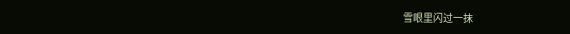雪眼里闪过一抹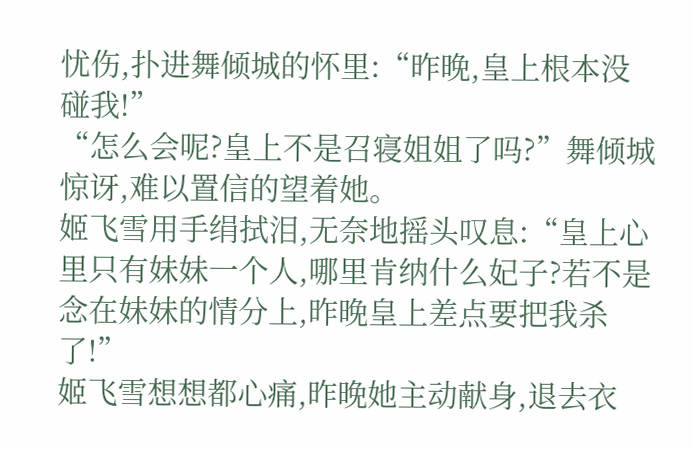忧伤,扑进舞倾城的怀里:“昨晚,皇上根本没碰我!”
“怎么会呢?皇上不是召寝姐姐了吗?”舞倾城惊讶,难以置信的望着她。
姬飞雪用手绢拭泪,无奈地摇头叹息:“皇上心里只有妹妹一个人,哪里肯纳什么妃子?若不是念在妹妹的情分上,昨晚皇上差点要把我杀了!”
姬飞雪想想都心痛,昨晚她主动献身,退去衣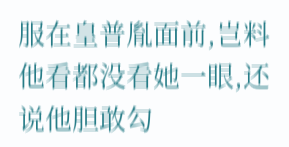服在皇普胤面前,岂料他看都没看她一眼,还说他胆敢勾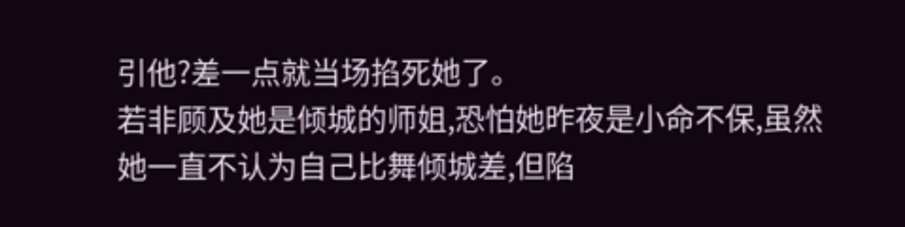引他?差一点就当场掐死她了。
若非顾及她是倾城的师姐,恐怕她昨夜是小命不保,虽然她一直不认为自己比舞倾城差,但陷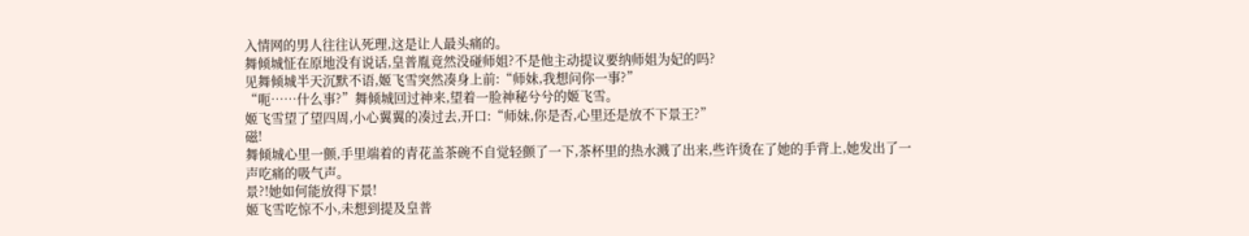入情网的男人往往认死理,这是让人最头痛的。
舞倾城怔在原地没有说话,皇普胤竟然没碰师姐?不是他主动提议要纳师姐为妃的吗?
见舞倾城半天沉默不语,姬飞雪突然凑身上前:“师妹,我想问你一事?”
“呃……什么事?”舞倾城回过神来,望着一脸神秘兮兮的姬飞雪。
姬飞雪望了望四周,小心翼翼的凑过去,开口:“师妹,你是否,心里还是放不下景王?”
磁!
舞倾城心里一颤,手里端着的青花盖茶碗不自觉轻颤了一下,茶杯里的热水溅了出来,些许烫在了她的手背上,她发出了一声吃痛的吸气声。
景?!她如何能放得下景!
姬飞雪吃惊不小,未想到提及皇普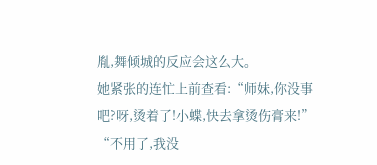胤,舞倾城的反应会这么大。
她紧张的连忙上前查看:“师妹,你没事吧?呀,烫着了!小蝶,快去拿烫伤膏来!”
“不用了,我没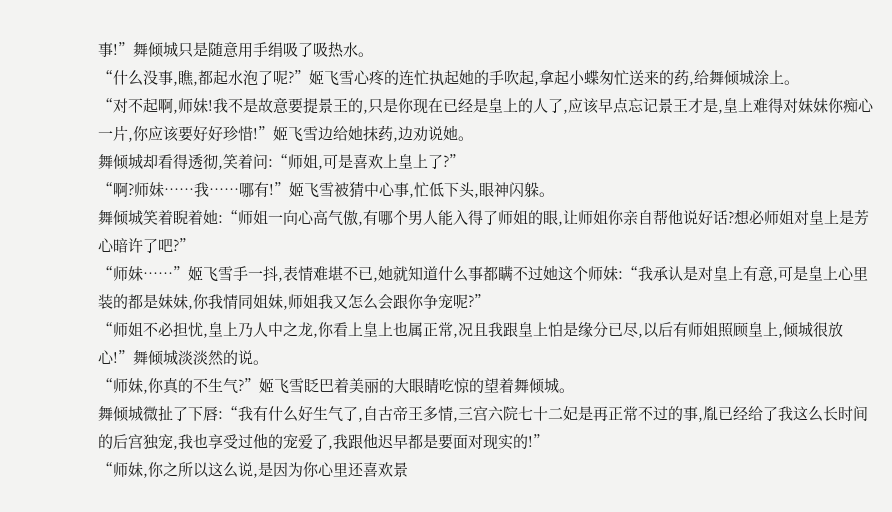事!”舞倾城只是随意用手绢吸了吸热水。
“什么没事,瞧,都起水泡了呢?”姬飞雪心疼的连忙执起她的手吹起,拿起小蝶匆忙送来的药,给舞倾城涂上。
“对不起啊,师妹!我不是故意要提景王的,只是你现在已经是皇上的人了,应该早点忘记景王才是,皇上难得对妹妹你痴心一片,你应该要好好珍惜!”姬飞雪边给她抹药,边劝说她。
舞倾城却看得透彻,笑着问:“师姐,可是喜欢上皇上了?”
“啊?师妹……我……哪有!”姬飞雪被猜中心事,忙低下头,眼神闪躲。
舞倾城笑着睨着她:“师姐一向心高气傲,有哪个男人能入得了师姐的眼,让师姐你亲自帮他说好话?想必师姐对皇上是芳心暗许了吧?”
“师妹……”姬飞雪手一抖,表情难堪不已,她就知道什么事都瞒不过她这个师妹:“我承认是对皇上有意,可是皇上心里装的都是妹妹,你我情同姐妹,师姐我又怎么会跟你争宠呢?”
“师姐不必担忧,皇上乃人中之龙,你看上皇上也属正常,况且我跟皇上怕是缘分已尽,以后有师姐照顾皇上,倾城很放心!”舞倾城淡淡然的说。
“师妹,你真的不生气?”姬飞雪眨巴着美丽的大眼睛吃惊的望着舞倾城。
舞倾城微扯了下唇:“我有什么好生气了,自古帝王多情,三宫六院七十二妃是再正常不过的事,胤已经给了我这么长时间的后宫独宠,我也享受过他的宠爱了,我跟他迟早都是要面对现实的!”
“师妹,你之所以这么说,是因为你心里还喜欢景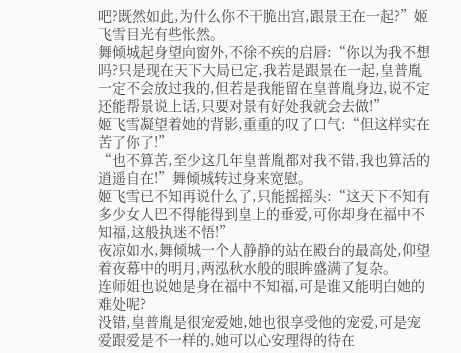吧?既然如此,为什么你不干脆出宫,跟景王在一起?”姬飞雪目光有些怅然。
舞倾城起身望向窗外,不徐不疾的启唇:“你以为我不想吗?只是现在天下大局已定,我若是跟景在一起,皇普胤一定不会放过我的,但若是我能留在皇普胤身边,说不定还能帮景说上话,只要对景有好处我就会去做!”
姬飞雪凝望着她的背影,重重的叹了口气:“但这样实在苦了你了!”
“也不算苦,至少这几年皇普胤都对我不错,我也算活的逍遥自在!”舞倾城转过身来宽慰。
姬飞雪已不知再说什么了,只能摇摇头:“这天下不知有多少女人巴不得能得到皇上的垂爱,可你却身在福中不知福,这般执迷不悟!”
夜凉如水,舞倾城一个人静静的站在殿台的最高处,仰望着夜幕中的明月,两泓秋水般的眼眸盛满了复杂。
连师姐也说她是身在福中不知福,可是谁又能明白她的难处呢?
没错,皇普胤是很宠爱她,她也很享受他的宠爱,可是宠爱跟爱是不一样的,她可以心安理得的待在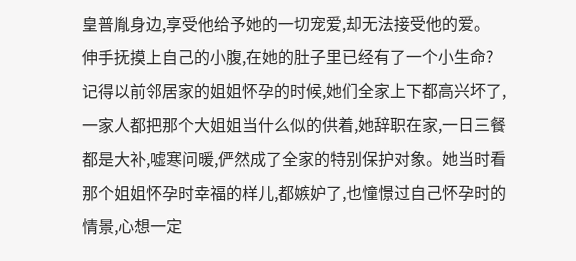皇普胤身边,享受他给予她的一切宠爱,却无法接受他的爱。
伸手抚摸上自己的小腹,在她的肚子里已经有了一个小生命?
记得以前邻居家的姐姐怀孕的时候,她们全家上下都高兴坏了,一家人都把那个大姐姐当什么似的供着,她辞职在家,一日三餐都是大补,嘘寒问暖,俨然成了全家的特别保护对象。她当时看那个姐姐怀孕时幸福的样儿,都嫉妒了,也憧憬过自己怀孕时的情景,心想一定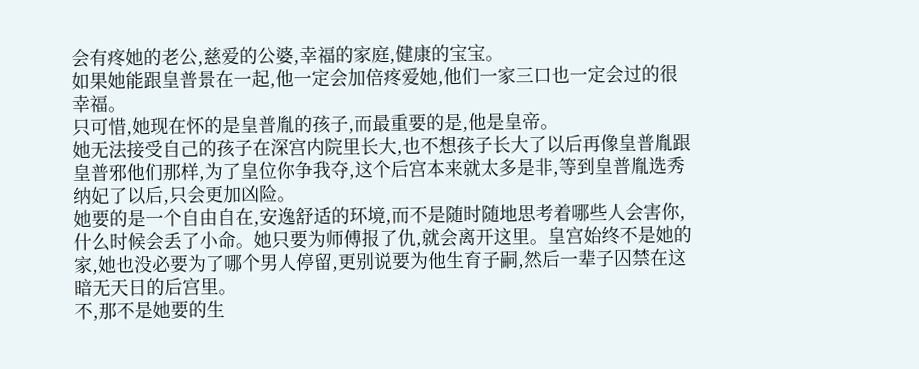会有疼她的老公,慈爱的公婆,幸福的家庭,健康的宝宝。
如果她能跟皇普景在一起,他一定会加倍疼爱她,他们一家三口也一定会过的很幸福。
只可惜,她现在怀的是皇普胤的孩子,而最重要的是,他是皇帝。
她无法接受自己的孩子在深宫内院里长大,也不想孩子长大了以后再像皇普胤跟皇普邪他们那样,为了皇位你争我夺,这个后宫本来就太多是非,等到皇普胤选秀纳妃了以后,只会更加凶险。
她要的是一个自由自在,安逸舒适的环境,而不是随时随地思考着哪些人会害你,什么时候会丢了小命。她只要为师傅报了仇,就会离开这里。皇宫始终不是她的家,她也没必要为了哪个男人停留,更别说要为他生育子嗣,然后一辈子囚禁在这暗无天日的后宫里。
不,那不是她要的生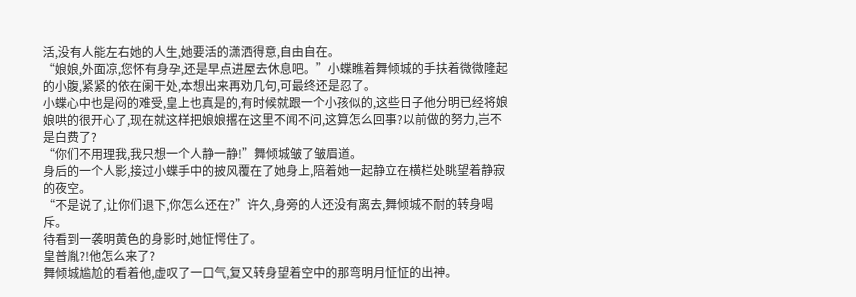活,没有人能左右她的人生,她要活的潇洒得意,自由自在。
“娘娘,外面凉,您怀有身孕,还是早点进屋去休息吧。”小蝶瞧着舞倾城的手扶着微微隆起的小腹,紧紧的依在阑干处,本想出来再劝几句,可最终还是忍了。
小蝶心中也是闷的难受,皇上也真是的,有时候就跟一个小孩似的,这些日子他分明已经将娘娘哄的很开心了,现在就这样把娘娘撂在这里不闻不问,这算怎么回事?以前做的努力,岂不是白费了?
“你们不用理我,我只想一个人静一静!”舞倾城皱了皱眉道。
身后的一个人影,接过小蝶手中的披风覆在了她身上,陪着她一起静立在横栏处眺望着静寂的夜空。
“不是说了,让你们退下,你怎么还在?”许久,身旁的人还没有离去,舞倾城不耐的转身喝斥。
待看到一袭明黄色的身影时,她怔愕住了。
皇普胤?!他怎么来了?
舞倾城尴尬的看着他,虚叹了一口气,复又转身望着空中的那弯明月怔怔的出神。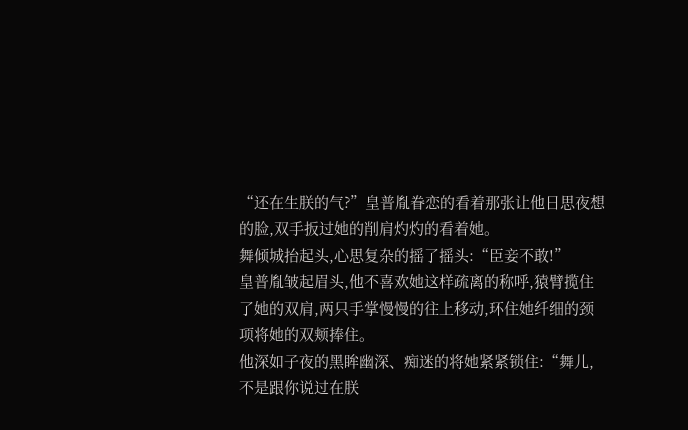“还在生朕的气?”皇普胤眷恋的看着那张让他日思夜想的脸,双手扳过她的削肩灼灼的看着她。
舞倾城抬起头,心思复杂的摇了摇头:“臣妾不敢!”
皇普胤皱起眉头,他不喜欢她这样疏离的称呼,猿臂揽住了她的双肩,两只手掌慢慢的往上移动,环住她纤细的颈项将她的双颊捧住。
他深如子夜的黑眸幽深、痴迷的将她紧紧锁住:“舞儿,不是跟你说过在朕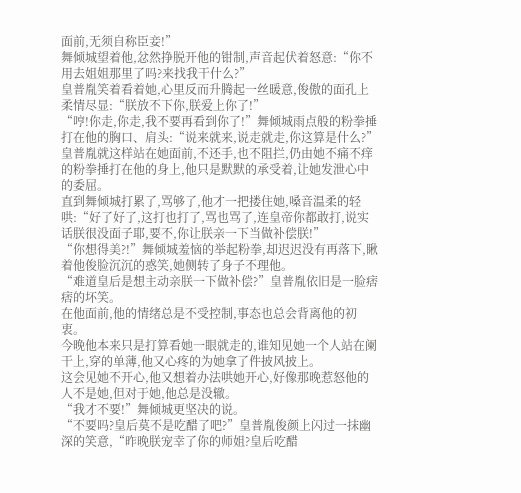面前,无须自称臣妾!”
舞倾城望着他,忿然挣脱开他的钳制,声音起伏着怒意:“你不用去姐姐那里了吗?来找我干什么?”
皇普胤笑着看着她,心里反而升腾起一丝暖意,俊傲的面孔上柔情尽显:“朕放不下你,朕爱上你了!”
“哼!你走,你走,我不要再看到你了!”舞倾城雨点般的粉拳捶打在他的胸口、肩头:“说来就来,说走就走,你这算是什么?”
皇普胤就这样站在她面前,不还手,也不阻拦,仍由她不痛不痒的粉拳捶打在他的身上,他只是默默的承受着,让她发泄心中的委屈。
直到舞倾城打累了,骂够了,他才一把搂住她,嗓音温柔的轻哄:“好了好了,这打也打了,骂也骂了,连皇帝你都敢打,说实话朕很没面子耶,要不,你让朕亲一下当做补偿朕!”
“你想得美?!”舞倾城羞恼的举起粉拳,却迟迟没有再落下,瞅着他俊脸沉沉的惑笑,她侧转了身子不理他。
“难道皇后是想主动亲朕一下做补偿?”皇普胤依旧是一脸痞痞的坏笑。
在他面前,他的情绪总是不受控制,事态也总会背离他的初衷。
今晚他本来只是打算看她一眼就走的,谁知见她一个人站在阑干上,穿的单薄,他又心疼的为她拿了件披风披上。
这会见她不开心,他又想着办法哄她开心,好像那晚惹怒他的人不是她,但对于她,他总是没辙。
“我才不要!”舞倾城更坚决的说。
“不要吗?皇后莫不是吃醋了吧?”皇普胤俊颜上闪过一抹幽深的笑意,“昨晚朕宠幸了你的师姐?皇后吃醋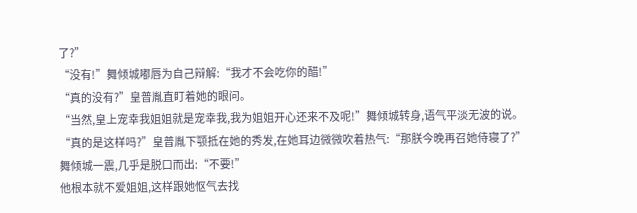了?”
“没有!”舞倾城嘟唇为自己辩解:“我才不会吃你的醋!”
“真的没有?”皇普胤直盯着她的眼问。
“当然,皇上宠幸我姐姐就是宠幸我,我为姐姐开心还来不及呢!”舞倾城转身,语气平淡无波的说。
“真的是这样吗?”皇普胤下颚抵在她的秀发,在她耳边微微吹着热气:“那朕今晚再召她侍寝了?”
舞倾城一震,几乎是脱口而出:“不要!”
他根本就不爱姐姐,这样跟她怄气去找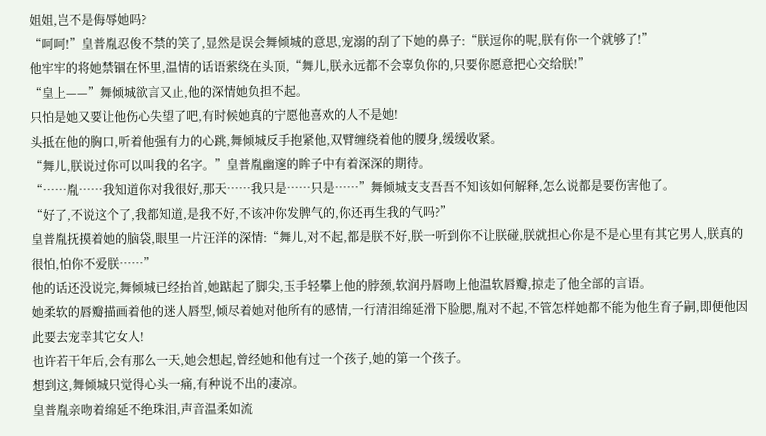姐姐,岂不是侮辱她吗?
“呵呵!”皇普胤忍俊不禁的笑了,显然是误会舞倾城的意思,宠溺的刮了下她的鼻子:“朕逗你的呢,朕有你一个就够了!”
他牢牢的将她禁锢在怀里,温情的话语萦绕在头顶,“舞儿,朕永远都不会辜负你的,只要你愿意把心交给朕!”
“皇上——”舞倾城欲言又止,他的深情她负担不起。
只怕是她又要让他伤心失望了吧,有时候她真的宁愿他喜欢的人不是她!
头抵在他的胸口,听着他强有力的心跳,舞倾城反手抱紧他,双臂缠绕着他的腰身,缓缓收紧。
“舞儿,朕说过你可以叫我的名字。”皇普胤幽邃的眸子中有着深深的期待。
“……胤……我知道你对我很好,那天……我只是……只是……”舞倾城支支吾吾不知该如何解释,怎么说都是要伤害他了。
“好了,不说这个了,我都知道,是我不好,不该冲你发脾气的,你还再生我的气吗?”
皇普胤抚摸着她的脑袋,眼里一片汪洋的深情:“舞儿,对不起,都是朕不好,朕一听到你不让朕碰,朕就担心你是不是心里有其它男人,朕真的很怕,怕你不爱朕……”
他的话还没说完,舞倾城已经抬首,她踮起了脚尖,玉手轻攀上他的脖颈,软润丹唇吻上他温软唇瓣,掠走了他全部的言语。
她柔软的唇瓣描画着他的迷人唇型,倾尽着她对他所有的感情,一行清泪绵延滑下脸腮,胤对不起,不管怎样她都不能为他生育子嗣,即便他因此要去宠幸其它女人!
也许若干年后,会有那么一天,她会想起,曾经她和他有过一个孩子,她的第一个孩子。
想到这,舞倾城只觉得心头一痛,有种说不出的凄凉。
皇普胤亲吻着绵延不绝珠泪,声音温柔如流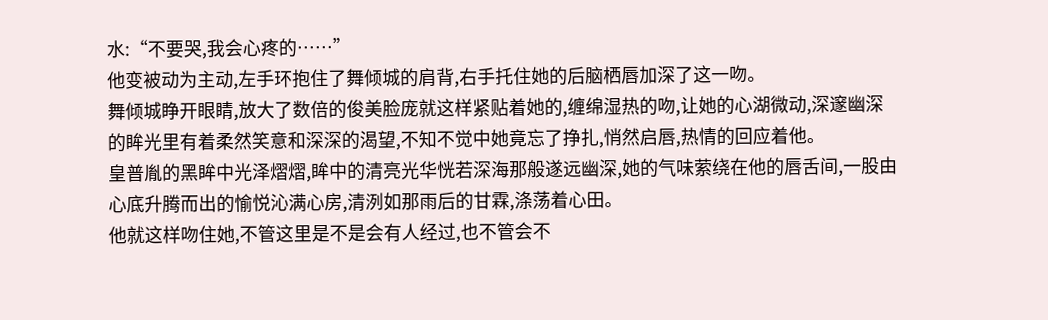水:“不要哭,我会心疼的……”
他变被动为主动,左手环抱住了舞倾城的肩背,右手托住她的后脑栖唇加深了这一吻。
舞倾城睁开眼睛,放大了数倍的俊美脸庞就这样紧贴着她的,缠绵湿热的吻,让她的心湖微动,深邃幽深的眸光里有着柔然笑意和深深的渴望,不知不觉中她竟忘了挣扎,悄然启唇,热情的回应着他。
皇普胤的黑眸中光泽熠熠,眸中的清亮光华恍若深海那般遂远幽深,她的气味萦绕在他的唇舌间,一股由心底升腾而出的愉悦沁满心房,清洌如那雨后的甘霖,涤荡着心田。
他就这样吻住她,不管这里是不是会有人经过,也不管会不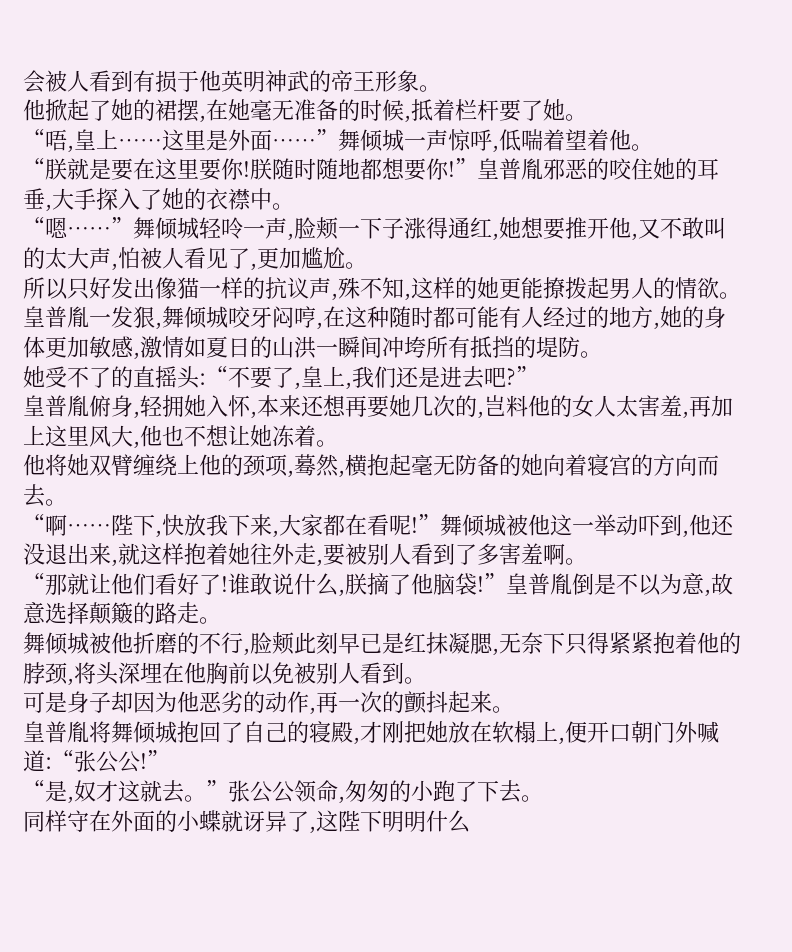会被人看到有损于他英明神武的帝王形象。
他掀起了她的裙摆,在她毫无准备的时候,抵着栏杆要了她。
“唔,皇上……这里是外面……”舞倾城一声惊呼,低喘着望着他。
“朕就是要在这里要你!朕随时随地都想要你!”皇普胤邪恶的咬住她的耳垂,大手探入了她的衣襟中。
“嗯……”舞倾城轻呤一声,脸颊一下子涨得通红,她想要推开他,又不敢叫的太大声,怕被人看见了,更加尴尬。
所以只好发出像猫一样的抗议声,殊不知,这样的她更能撩拨起男人的情欲。
皇普胤一发狠,舞倾城咬牙闷哼,在这种随时都可能有人经过的地方,她的身体更加敏感,激情如夏日的山洪一瞬间冲垮所有抵挡的堤防。
她受不了的直摇头:“不要了,皇上,我们还是进去吧?”
皇普胤俯身,轻拥她入怀,本来还想再要她几次的,岂料他的女人太害羞,再加上这里风大,他也不想让她冻着。
他将她双臂缠绕上他的颈项,蓦然,横抱起毫无防备的她向着寝宫的方向而去。
“啊……陛下,快放我下来,大家都在看呢!”舞倾城被他这一举动吓到,他还没退出来,就这样抱着她往外走,要被别人看到了多害羞啊。
“那就让他们看好了!谁敢说什么,朕摘了他脑袋!”皇普胤倒是不以为意,故意选择颠簸的路走。
舞倾城被他折磨的不行,脸颊此刻早已是红抹凝腮,无奈下只得紧紧抱着他的脖颈,将头深埋在他胸前以免被别人看到。
可是身子却因为他恶劣的动作,再一次的颤抖起来。
皇普胤将舞倾城抱回了自己的寝殿,才刚把她放在软榻上,便开口朝门外喊道:“张公公!”
“是,奴才这就去。”张公公领命,匆匆的小跑了下去。
同样守在外面的小蝶就讶异了,这陛下明明什么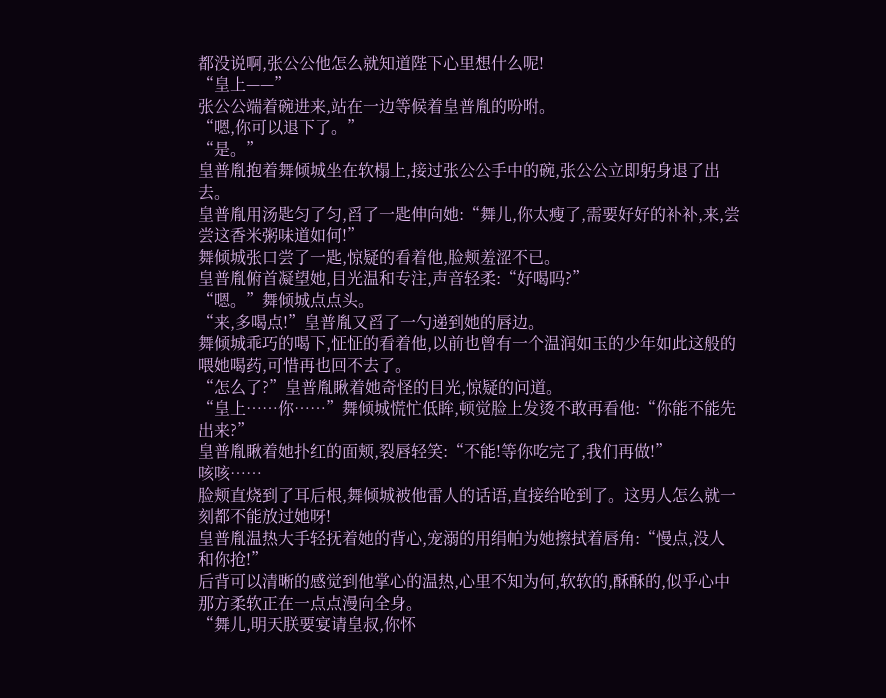都没说啊,张公公他怎么就知道陛下心里想什么呢!
“皇上——”
张公公端着碗进来,站在一边等候着皇普胤的吩咐。
“嗯,你可以退下了。”
“是。”
皇普胤抱着舞倾城坐在软榻上,接过张公公手中的碗,张公公立即躬身退了出去。
皇普胤用汤匙匀了匀,舀了一匙伸向她:“舞儿,你太瘦了,需要好好的补补,来,尝尝这香米粥味道如何!”
舞倾城张口尝了一匙,惊疑的看着他,脸颊羞涩不已。
皇普胤俯首凝望她,目光温和专注,声音轻柔:“好喝吗?”
“嗯。”舞倾城点点头。
“来,多喝点!”皇普胤又舀了一勺递到她的唇边。
舞倾城乖巧的喝下,怔怔的看着他,以前也曾有一个温润如玉的少年如此这般的喂她喝药,可惜再也回不去了。
“怎么了?”皇普胤瞅着她奇怪的目光,惊疑的问道。
“皇上……你……”舞倾城慌忙低眸,顿觉脸上发烫不敢再看他:“你能不能先出来?”
皇普胤瞅着她扑红的面颊,裂唇轻笑:“不能!等你吃完了,我们再做!”
咳咳……
脸颊直烧到了耳后根,舞倾城被他雷人的话语,直接给呛到了。这男人怎么就一刻都不能放过她呀!
皇普胤温热大手轻抚着她的背心,宠溺的用绢帕为她擦拭着唇角:“慢点,没人和你抢!”
后背可以清晰的感觉到他掌心的温热,心里不知为何,软软的,酥酥的,似乎心中那方柔软正在一点点漫向全身。
“舞儿,明天朕要宴请皇叔,你怀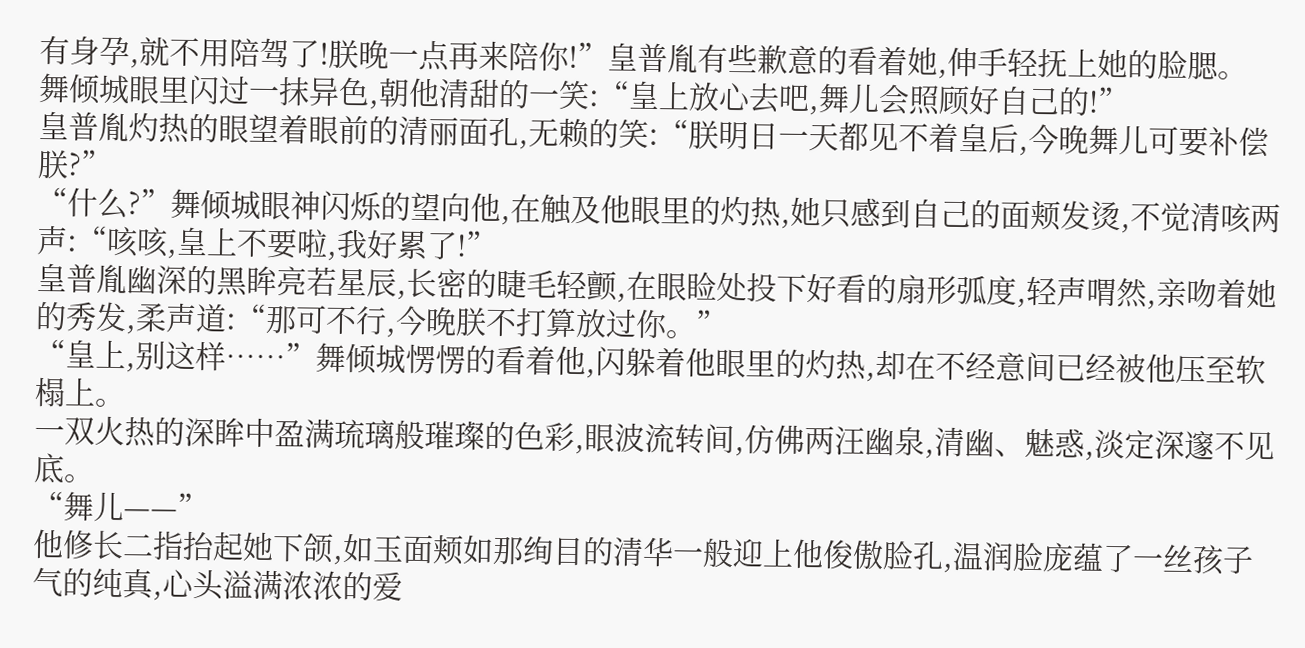有身孕,就不用陪驾了!朕晚一点再来陪你!”皇普胤有些歉意的看着她,伸手轻抚上她的脸腮。
舞倾城眼里闪过一抹异色,朝他清甜的一笑:“皇上放心去吧,舞儿会照顾好自己的!”
皇普胤灼热的眼望着眼前的清丽面孔,无赖的笑:“朕明日一天都见不着皇后,今晚舞儿可要补偿朕?”
“什么?”舞倾城眼神闪烁的望向他,在触及他眼里的灼热,她只感到自己的面颊发烫,不觉清咳两声:“咳咳,皇上不要啦,我好累了!”
皇普胤幽深的黑眸亮若星辰,长密的睫毛轻颤,在眼睑处投下好看的扇形弧度,轻声喟然,亲吻着她的秀发,柔声道:“那可不行,今晚朕不打算放过你。”
“皇上,别这样……”舞倾城愣愣的看着他,闪躲着他眼里的灼热,却在不经意间已经被他压至软榻上。
一双火热的深眸中盈满琉璃般璀璨的色彩,眼波流转间,仿佛两汪幽泉,清幽、魅惑,淡定深邃不见底。
“舞儿——”
他修长二指抬起她下颌,如玉面颊如那绚目的清华一般迎上他俊傲脸孔,温润脸庞蕴了一丝孩子气的纯真,心头溢满浓浓的爱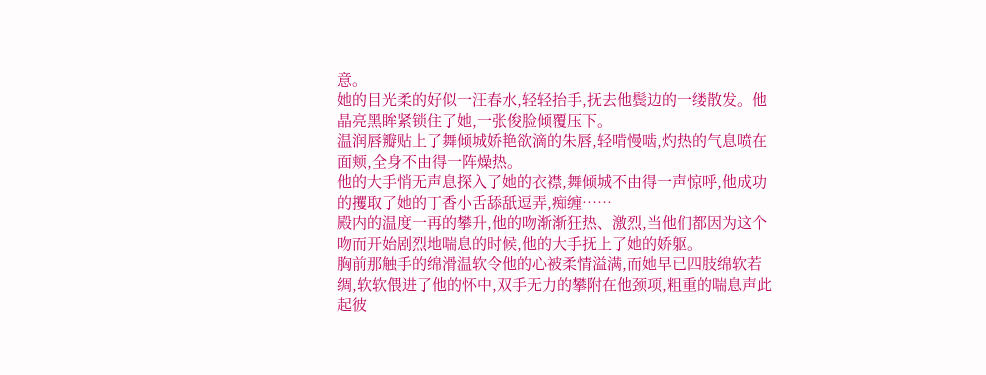意。
她的目光柔的好似一汪春水,轻轻抬手,抚去他鬓边的一缕散发。他晶亮黑眸紧锁住了她,一张俊脸倾覆压下。
温润唇瓣贴上了舞倾城娇艳欲滴的朱唇,轻啃慢啮,灼热的气息喷在面颊,全身不由得一阵燥热。
他的大手悄无声息探入了她的衣襟,舞倾城不由得一声惊呼,他成功的攫取了她的丁香小舌舔舐逗弄,痴缠……
殿内的温度一再的攀升,他的吻渐渐狂热、激烈,当他们都因为这个吻而开始剧烈地喘息的时候,他的大手抚上了她的娇躯。
胸前那触手的绵滑温软令他的心被柔情溢满,而她早已四肢绵软若绸,软软偎进了他的怀中,双手无力的攀附在他颈项,粗重的喘息声此起彼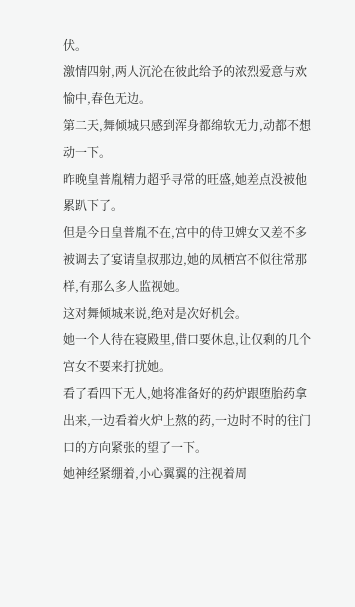伏。
激情四射,两人沉沦在彼此给予的浓烈爱意与欢愉中,春色无边。
第二天,舞倾城只感到浑身都绵软无力,动都不想动一下。
昨晚皇普胤精力超乎寻常的旺盛,她差点没被他累趴下了。
但是今日皇普胤不在,宫中的侍卫婢女又差不多被调去了宴请皇叔那边,她的凤栖宫不似往常那样,有那么多人监视她。
这对舞倾城来说,绝对是次好机会。
她一个人待在寝殿里,借口要休息,让仅剩的几个宫女不要来打扰她。
看了看四下无人,她将准备好的药炉跟堕胎药拿出来,一边看着火炉上熬的药,一边时不时的往门口的方向紧张的望了一下。
她神经紧绷着,小心翼翼的注视着周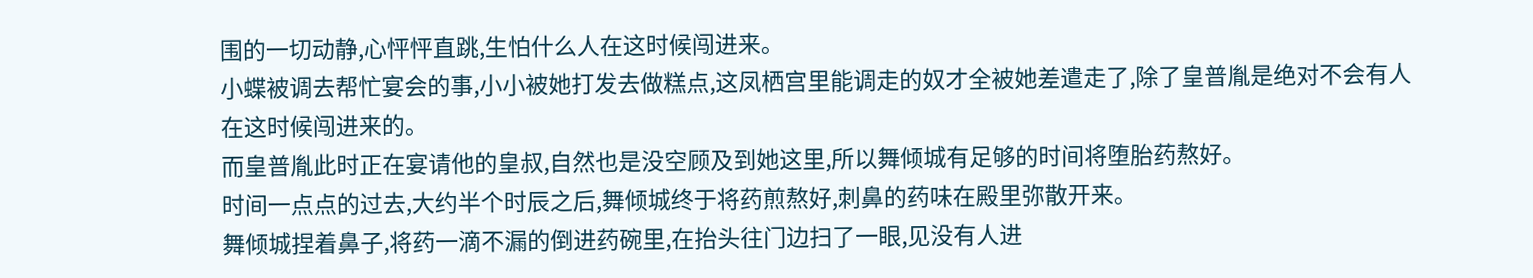围的一切动静,心怦怦直跳,生怕什么人在这时候闯进来。
小蝶被调去帮忙宴会的事,小小被她打发去做糕点,这凤栖宫里能调走的奴才全被她差遣走了,除了皇普胤是绝对不会有人在这时候闯进来的。
而皇普胤此时正在宴请他的皇叔,自然也是没空顾及到她这里,所以舞倾城有足够的时间将堕胎药熬好。
时间一点点的过去,大约半个时辰之后,舞倾城终于将药煎熬好,刺鼻的药味在殿里弥散开来。
舞倾城捏着鼻子,将药一滴不漏的倒进药碗里,在抬头往门边扫了一眼,见没有人进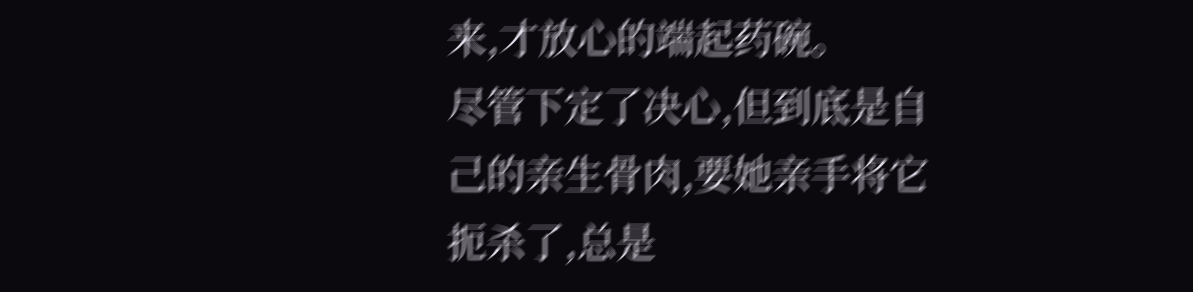来,才放心的端起药碗。
尽管下定了决心,但到底是自己的亲生骨肉,要她亲手将它扼杀了,总是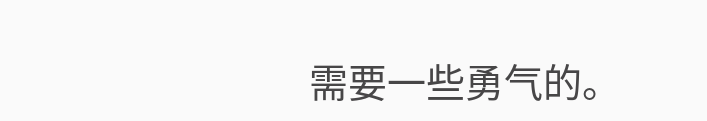需要一些勇气的。